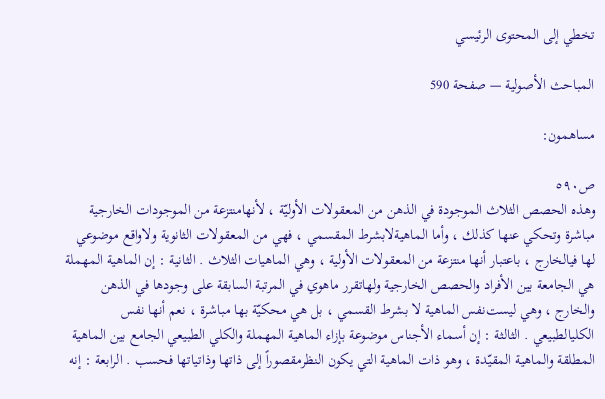تخطي إلى المحتوى الرئيسي

المباحث الأصولية — صفحة 590

مساهمون:

ص٥٩٠
وهذه الحصص الثلاث الموجودة في الذهن من المعقولات الأوليّة ، لأنهامنتزعة من الموجودات الخارجية مباشرة وتحكي عنها كذلك ، وأما الماهيةلابشرط المقسمي ، فهي من المعقولات الثانوية ولاواقع موضوعي لها فيالخارج ، باعتبار أنها منتزعة من المعقولات الأولية ، وهي الماهيات الثلاث . الثانية : إن الماهية المهملة هي الجامعة بين الأفراد والحصص الخارجية ولهاتقرر ماهوي في المرتبة السابقة على وجودها في الذهن والخارج ، وهي ليست‌نفس الماهية لا بشرط القسمي ، بل هي محكيّة بها مباشرة ، نعم أنها نفس الكليالطبيعي . الثالثة : إن أسماء الأجناس موضوعة بإزاء الماهية المهملة والكلي الطبيعي الجامع بين الماهية المطلقة والماهية المقيّدة ، وهو ذات الماهية التي يكون النظرمقصوراً إلى ذاتها وذاتياتها فحسب . الرابعة : إنه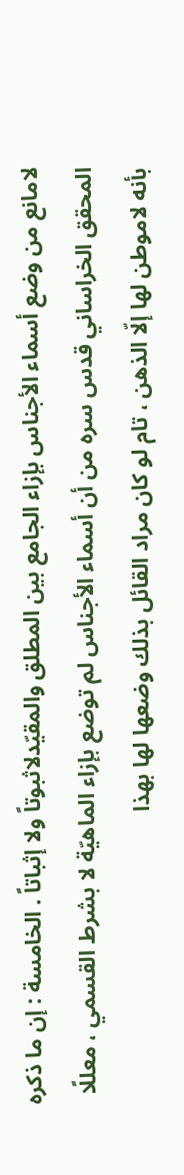لامانع من وضع أسماء الأجناس بإزاء الجامع بين المطلق والمقيّدلاثبوتاً ولا إثباتاً . الخامسة : إن ما ذكره المحقق الخراساني قدس سره من أن أسماء الأجناس لم توضع بإزاء الماهيّة لا بشرط القسمي ، معللًا بأنه لاموطن لها إلّا الذهن ، تام لو كان مراد القائل بذلك وضعها لها بهذا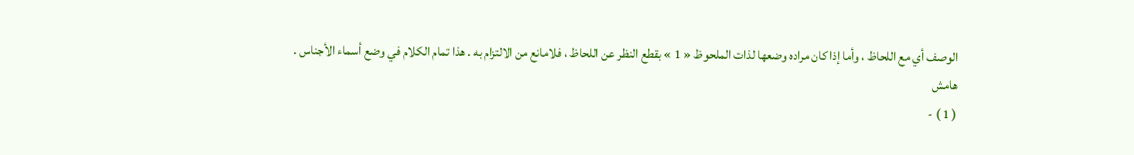الوصف أي مع اللحاظ ، وأما إذا كان مراده وضعها لذات الملحوظ « 1 » بقطع النظر عن اللحاظ ، فلامانع من الالتزام به . هذا تمام الكلام في وضع أسماء الأجناس .
هامش
( 1 ) -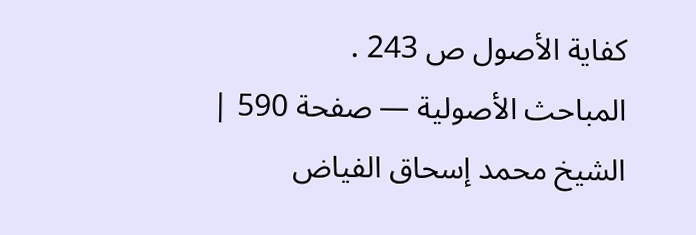كفاية الأصول ص 243 .
المباحث الأصولية — صفحة 590 | الشيخ محمد إسحاق الفياض